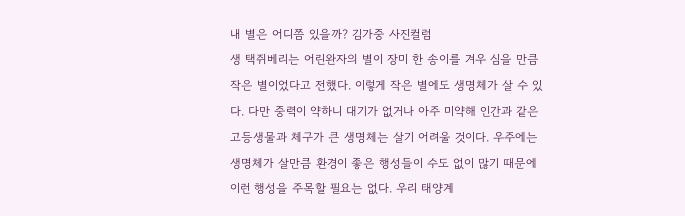내 별은 어디쯤 있을까? 김가중 사진컬럼
생 택쥐베리는 어린완자의 별이 장미 한 송이를 겨우 심을 만큼 작은 별이었다고 전했다. 이렇게 작은 별에도 생명체가 살 수 있다. 다만 중력이 약하니 대기가 없거나 아주 미약해 인간과 같은 고등생물과 체구가 큰 생명체는 살기 어려울 것이다. 우주에는 생명체가 살만큼 환경이 좋은 행성들이 수도 없이 많기 때문에 이런 행성을 주목할 필요는 없다. 우리 태양계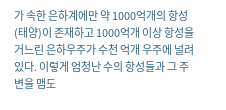가 속한 은하계에만 약 1000억개의 항성(태양)이 존재하고 1000억개 이상 항성을 거느린 은하우주가 수천 억개 우주에 널려 있다. 이렇게 엄청난 수의 항성들과 그 주변을 맴도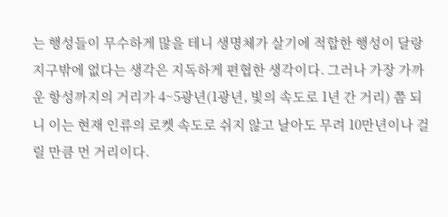는 행성들이 무수하게 많을 테니 생명체가 살기에 적합한 행성이 달랑 지구밖에 없다는 생각은 지독하게 편협한 생각이다. 그러나 가장 가까운 항성까지의 거리가 4~5광년(1광년, 빛의 속도로 1년 간 거리) 쯤 되니 이는 현재 인류의 로켓 속도로 쉬지 않고 날아도 무려 10만년이나 걸릴 만큼 먼 거리이다.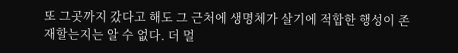또 그곳까지 갔다고 해도 그 근처에 생명체가 살기에 적합한 행성이 존재할는지는 알 수 없다. 더 멀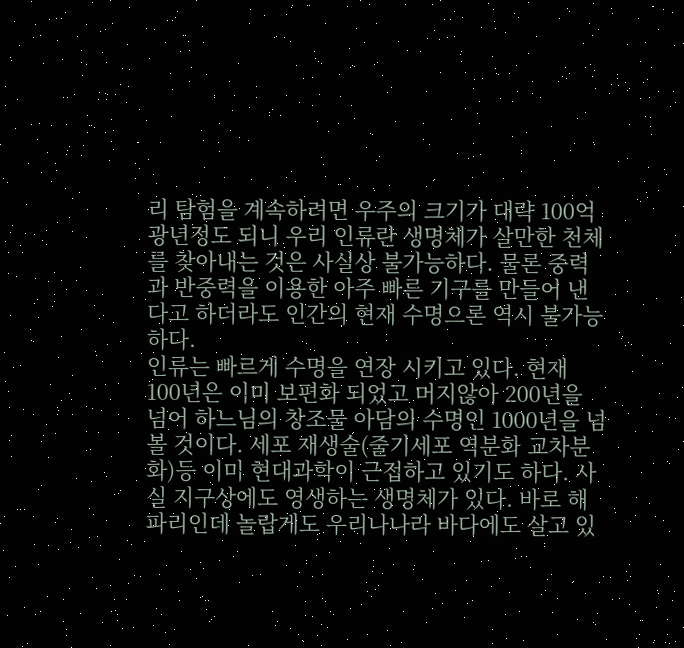리 탐험을 계속하려면 우주의 크기가 대략 100억 광년정도 되니 우리 인류란 생명체가 살만한 천체를 찾아내는 것은 사실상 불가능하다. 물론 중력과 반중력을 이용한 아주 빠른 기구를 만들어 낸다고 하더라도 인간의 현재 수명으론 역시 불가능하다.
인류는 빠르게 수명을 연장 시키고 있다. 현재 100년은 이미 보편화 되었고 머지않아 200년을 넘어 하느님의 창조물 아담의 수명인 1000년을 넘볼 것이다. 세포 재생술(줄기세포 역분화 교차분화)등 이미 현대과학이 근접하고 있기도 하다. 사실 지구상에도 영생하는 생명체가 있다. 바로 해파리인데 놀랍게도 우리나나라 바다에도 살고 있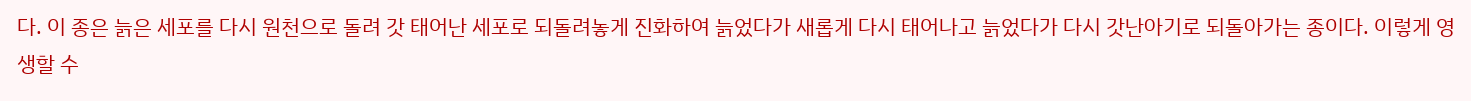다. 이 종은 늙은 세포를 다시 원천으로 돌려 갓 태어난 세포로 되돌려놓게 진화하여 늙었다가 새롭게 다시 태어나고 늙었다가 다시 갓난아기로 되돌아가는 종이다. 이렇게 영생할 수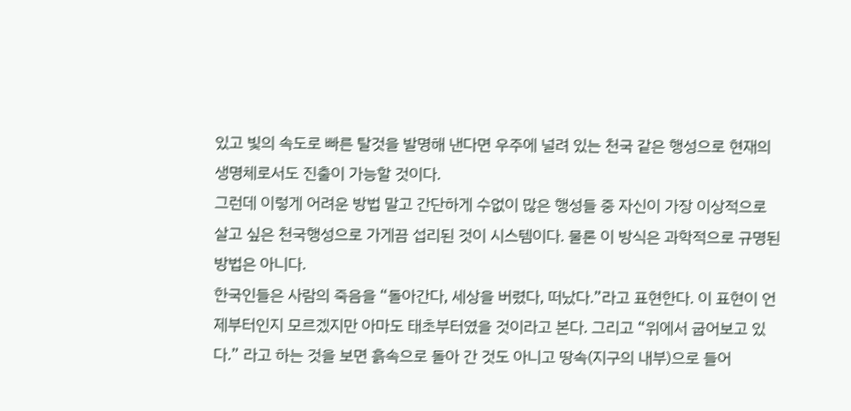있고 빛의 속도로 빠른 탈것을 발명해 낸다면 우주에 널려 있는 천국 같은 행성으로 현재의 생명체로서도 진출이 가능할 것이다.
그런데 이렇게 어려운 방법 말고 간단하게 수없이 많은 행성들 중 자신이 가장 이상적으로 살고 싶은 천국행성으로 가게끔 섭리된 것이 시스템이다. 물론 이 방식은 과학적으로 규명된 방법은 아니다.
한국인들은 사람의 죽음을 “돌아간다, 세상을 버렸다, 떠났다.”라고 표현한다. 이 표현이 언제부터인지 모르겠지만 아마도 태초부터였을 것이라고 본다. 그리고 “위에서 굽어보고 있다.” 라고 하는 것을 보면 흙속으로 돌아 간 것도 아니고 땅속(지구의 내부)으로 들어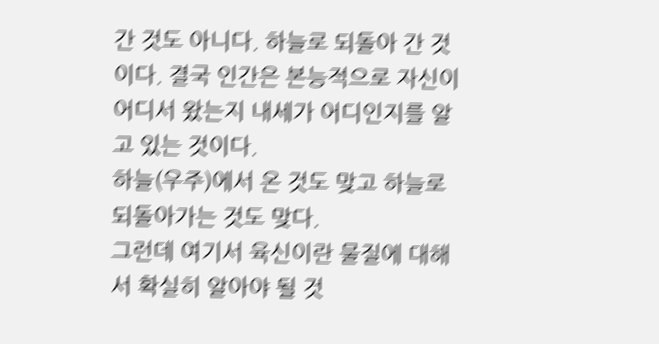간 것도 아니다. 하늘로 되돌아 간 것이다. 결국 인간은 본능적으로 자신이 어디서 왔는지 내세가 어디인지를 알고 있는 것이다.
하늘(우주)에서 온 것도 맞고 하늘로 되돌아가는 것도 맞다.
그런데 여기서 육신이란 물질에 대해서 확실히 알아야 될 것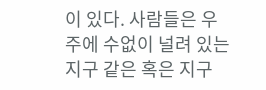이 있다. 사람들은 우주에 수없이 널려 있는 지구 같은 혹은 지구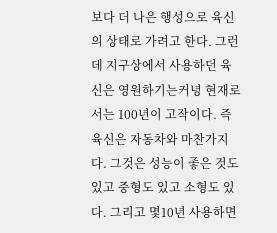보다 더 나은 행성으로 육신의 상태로 가려고 한다. 그런데 지구상에서 사용하던 육신은 영원하기는커녕 현재로서는 100년이 고작이다. 즉 육신은 자동차와 마찬가지다. 그것은 성능이 좋은 것도 있고 중형도 있고 소형도 있다. 그리고 몇10년 사용하면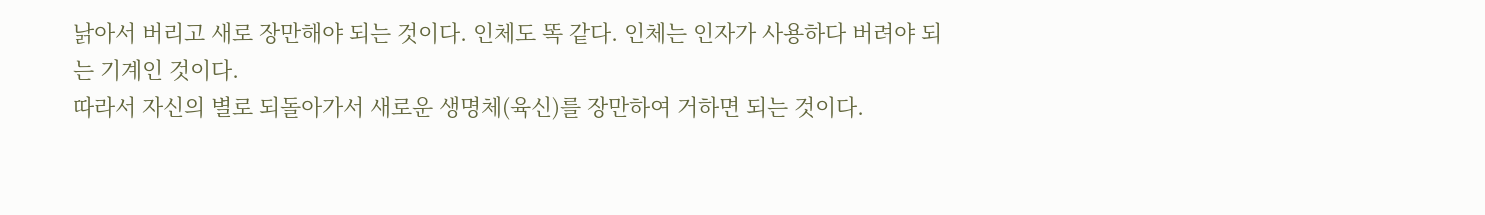낡아서 버리고 새로 장만해야 되는 것이다. 인체도 똑 같다. 인체는 인자가 사용하다 버려야 되는 기계인 것이다.
따라서 자신의 별로 되돌아가서 새로운 생명체(육신)를 장만하여 거하면 되는 것이다.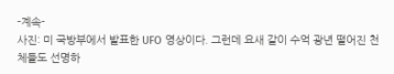-계속-
사진: 미 국방부에서 발표한 UFO 영상이다. 그런데 요새 같이 수억 광년 떨어진 천체들도 선명하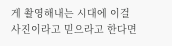게 촬영해내는 시대에 이걸 사진이라고 믿으라고 한다면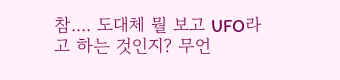참.... 도대체 뭘 보고 UFO라고 하는 것인지? 무언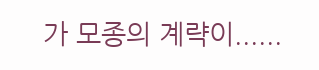가 모종의 계략이......